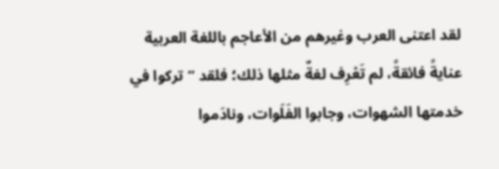لقد اعتنى العرب وغيرهم من الأعاجم باللغة العربية عنايةً فائقةً، لم تَعْرِف لغةٌ مثلها ذلك؛ فلقد “تركوا في خدمتها الشهوات، وجابوا الفَلَوات، ونادَموا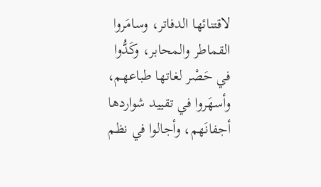لاقتنائها الدفاتر، وسامَروا القماطر والمحابر، وكَدُّوا في حَصْر لغاتها طباعهم، وأسهَروا في تقييد شواردها أجفانَهم، وأجالوا في نظم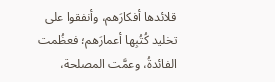قلائدها أفكارَهم، وأنفقوا على تخليد كُتُبِها أعمارَهم؛ فعظُمت الفائدةُ، وعمَّت المصلحة،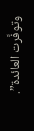وتوفَّرت العائدة”.